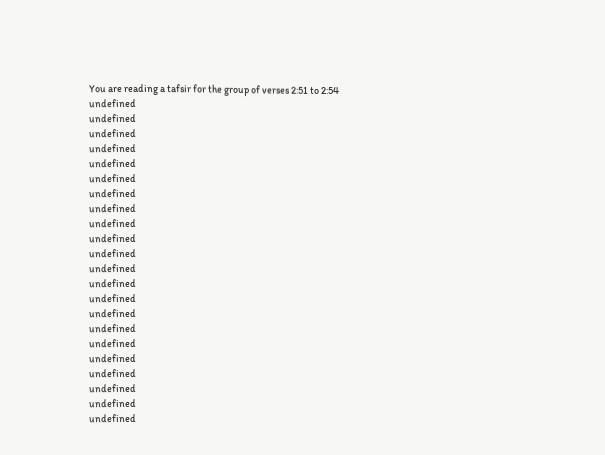You are reading a tafsir for the group of verses 2:51 to 2:54
undefined
undefined
undefined
undefined
undefined
undefined
undefined
undefined
undefined
undefined
undefined
undefined
undefined
undefined
undefined
undefined
undefined
undefined
undefined
undefined
undefined
undefined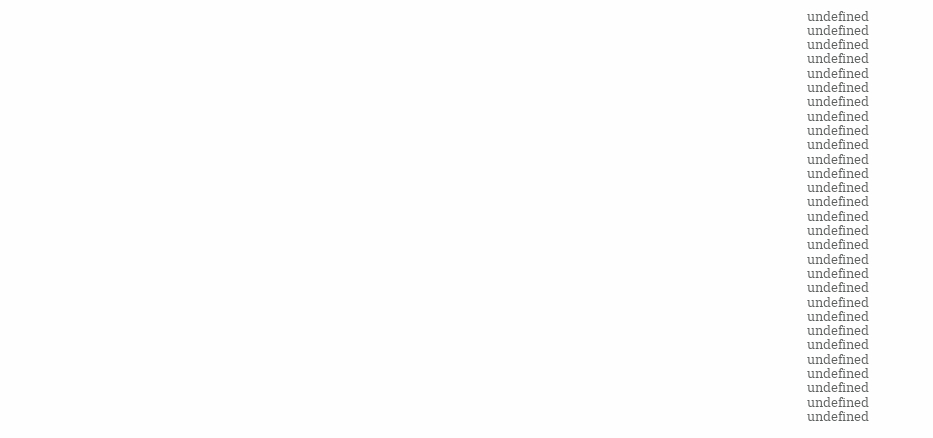undefined
undefined
undefined
undefined
undefined
undefined
undefined
undefined
undefined
undefined
undefined
undefined
undefined
undefined
undefined
undefined
undefined
undefined
undefined
undefined
undefined
undefined
undefined
undefined
undefined
undefined
undefined
undefined
undefined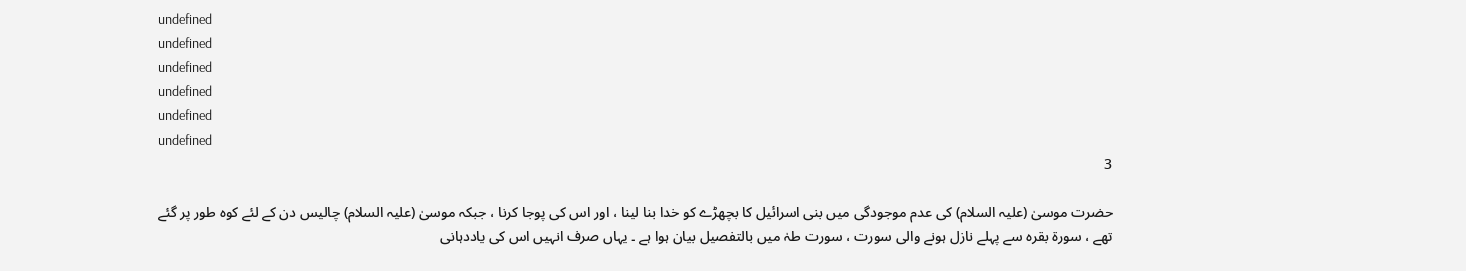undefined
undefined
undefined
undefined
undefined
undefined
3

حضرت موسیٰ (علیہ السلام) کی عدم موجودگی میں بنی اسرائیل کا بچھڑے کو خدا بنا لینا ، اور اس کی پوجا کرنا ، جبکہ موسیٰ (علیہ السلام) چالیس دن کے لئے کوہ طور پر گئے تھے ، سورة بقرہ سے پہلے نازل ہونے والی سورت ، سورت طہٰ میں بالتفصیل بیان ہوا ہے ۔ یہاں صرف انہیں اس کی یاددہانی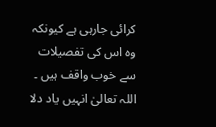کرائی جارہی ہے کیونکہ وہ اس کی تفصیلات سے خوب واقف ہیں ۔ اللہ تعالیٰ انہیں یاد دلا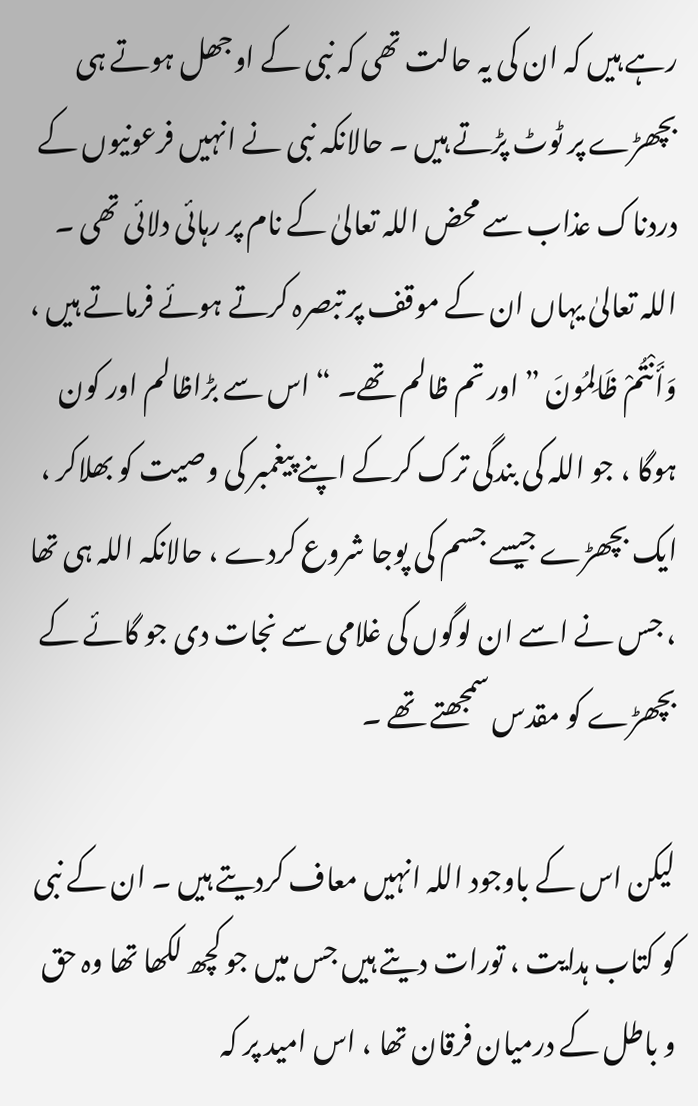رہے ہیں کہ ان کی یہ حالت تھی کہ نبی کے اوجھل ہوتے ہی بچھڑے پر ٹوٹ پڑتے ہیں ۔ حالانکہ نبی نے انہیں فرعونیوں کے دردناک عذاب سے محض اللہ تعالیٰ کے نام پر رہائی دلائی تھی ۔ اللہ تعالیٰ یہاں ان کے موقف پر تبصرہ کرتے ہوئے فرماتے ہیں ، وَأَنْتُمْ ظَالِمُونَ ” اور تم ظالم تھے۔ “ اس سے بڑاظالم اور کون ہوگا ، جو اللہ کی بندگی ترک کرکے اپنے پیغمبر کی وصیت کو بھلاکر ، ایک بچھڑے جیسے جسم کی پوجا شروع کردے ، حالانکہ اللہ ہی تھا ، جس نے اسے ان لوگوں کی غلامی سے نجات دی جو گائے کے بچھڑے کو مقدس سمجھتے تھے ۔

لیکن اس کے باوجود اللہ انہیں معاف کردیتے ہیں ۔ ان کے نبی کو کتاب ہدایت ، تورات دیتے ہیں جس میں جو کچھ لکھا تھا وہ حق و باطل کے درمیان فرقان تھا ، اس امید پر کہ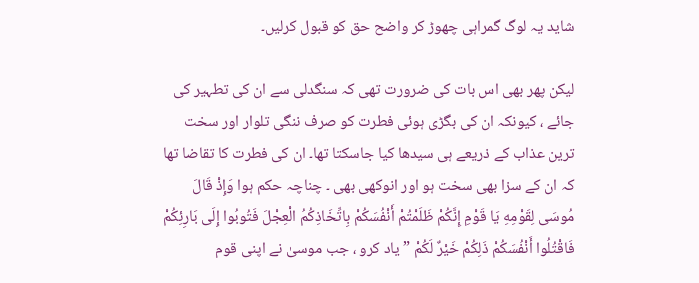شاید یہ لوگ گمراہی چھوڑ کر واضح حق کو قبول کرلیں۔

لیکن پھر بھی اس بات کی ضرورت تھی کہ سنگدلی سے ان کی تطہیر کی جائے ، کیونکہ ان کی بگڑی ہوئی فطرت کو صرف ننگی تلوار اور سخت ترین عذاب کے ذریعے ہی سیدھا کیا جاسکتا تھا۔ ان کی فطرت کا تقاضا تھا کہ ان کے سزا بھی سخت ہو اور انوکھی بھی ۔ چناچہ حکم ہوا وَإِذْ قَالَ مُوسَى لِقَوْمِهِ يَا قَوْمِ إِنَّكُمْ ظَلَمْتُمْ أَنْفُسَكُمْ بِاتِّخَاذِكُمُ الْعِجْلَ فَتُوبُوا إِلَى بَارِئِكُمْ فَاقْتُلُوا أَنْفُسَكُمْ ذَلِكُمْ خَيْرٌ لَكُمْ ” یاد کرو ، جب موسیٰ نے اپنی قوم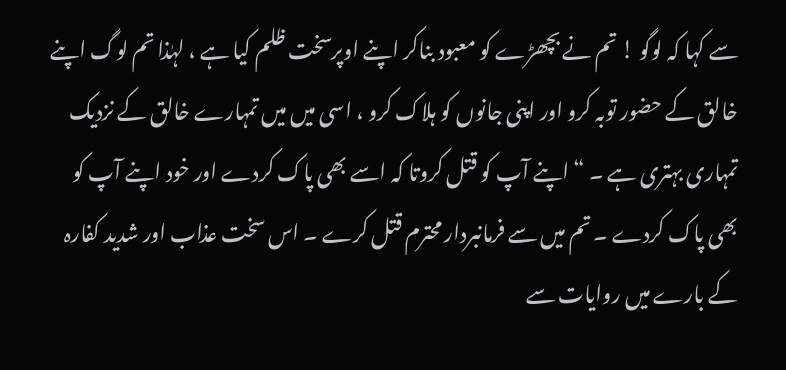سے کہا کہ لوگو ! تم نے بچھڑے کو معبود بناکر اپنے اوپرسخت ظلم کیا ہے ، لہٰذا تم لوگ اپنے خالق کے حضور توبہ کرو اور اپنی جانوں کو ہلاک کرو ، اسی میں میں تمہارے خالق کے نزدیک تمہاری بہتری ہے ۔ “ اپنے آپ کو قتل کروتا کہ اسے بھی پاک کردے اور خود اپنے آپ کو بھی پاک کردے ۔ تم میں سے فرمانبردار محترم قتل کرے ۔ اس سخت عذاب اور شدید کفارہ کے بارے میں روایات سے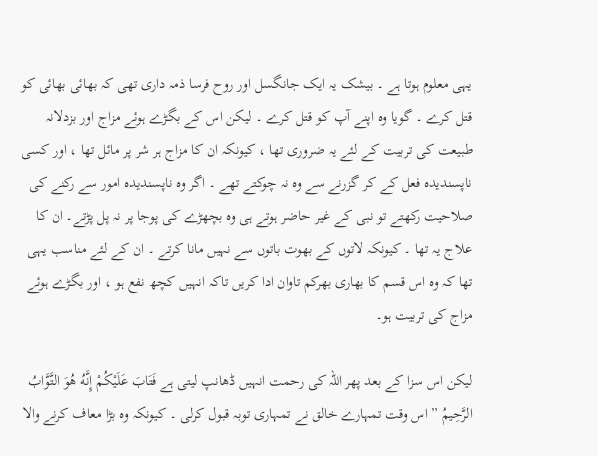یہی معلوم ہوتا ہے ۔ بیشک یہ ایک جانگسل اور روح فرسا ذمہ داری تھی کہ بھائی بھائی کو قتل کرے ۔ گویا وہ اپنے آپ کو قتل کرے ۔ لیکن اس کے بگڑے ہوئے مزاج اور بزدلانہ طبیعت کی تربیت کے لئے یہ ضروری تھا ، کیونکہ ان کا مزاج ہر شر پر مائل تھا ، اور کسی ناپسندیدہ فعل کے کر گزرنے سے وہ نہ چوکتے تھے ۔ اگر وہ ناپسندیدہ امور سے رکنے کی صلاحیت رکھتے تو نبی کے غیر حاضر ہوتے ہی وہ بچھڑے کی پوجا پر نہ پل پڑتے۔ ان کا علاج یہ تھا ۔ کیونکہ لاتوں کے بھوت باتوں سے نہیں مانا کرتے ۔ ان کے لئے مناسب یہی تھا کہ وہ اس قسم کا بھاری بھرکم تاوان ادا کریں تاکہ انہیں کچھ نفع ہو ، اور بگڑے ہوئے مزاج کی تربیت ہو۔

لیکن اس سزا کے بعد پھر اللہ کی رحمت انہیں ڈھانپ لیتی ہے فَتَابَ عَلَيْكُمْ إِنَّهُ هُوَ التَّوَّابُ الرَّحِيمُ ” اس وقت تمہارے خالق نے تمہاری توبہ قبول کرلی ۔ کیونکہ وہ بڑا معاف کرنے والا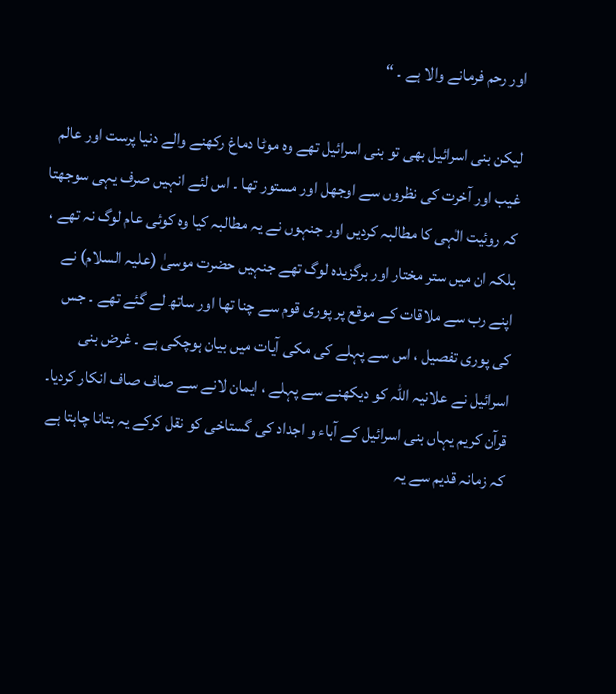اور رحم فرمانے والا ہے ۔ “

لیکن بنی اسرائیل بھی تو بنی اسرائیل تھے وہ موٹا دماغ رکھنے والے دنیا پرست اور عالم غیب اور آخرت کی نظروں سے اوجھل اور مستور تھا ۔ اس لئے انہیں صرف یہی سوجھتا کہ روئیت الٰہی کا مطالبہ کردیں اور جنہوں نے یہ مطالبہ کیا وہ کوئی عام لوگ نہ تھے ، بلکہ ان میں ستر مختار اور برگزیدہ لوگ تھے جنہیں حضرت موسیٰ (علیہ السلام) نے اپنے رب سے ملاقات کے موقع پر پوری قوم سے چنا تھا اور ساتھ لے گئے تھے ۔ جس کی پوری تفصیل ، اس سے پہلے کی مکی آیات میں بیان ہوچکی ہے ۔ غرض بنی اسرائیل نے علانیہ اللہ کو دیکھنے سے پہلے ، ایمان لانے سے صاف صاف انکار کردیا۔ قرآن کریم یہاں بنی اسرائیل کے آباء و اجداد کی گستاخی کو نقل کرکے یہ بتانا چاہتا ہے کہ زمانہ قدیم سے یہ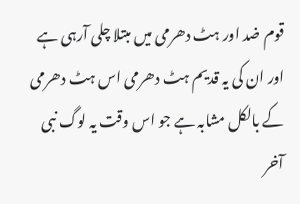قوم ضد اور ہٹ دھرمی میں مبتلا چلی آرہی ہے اور ان کی یہ قدیم ہٹ دھرمی اس ہٹ دھرمی کے بالکل مشابہ ہے جو اس وقت یہ لوگ نبی آخر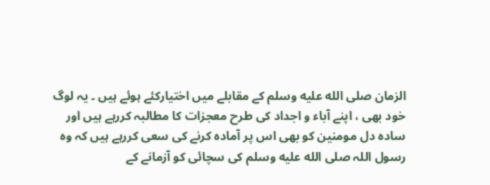الزمان صلى الله عليه وسلم کے مقابلے میں اختیارکئے ہوئے ہیں ۔ یہ لوگ خود بھی ، اپنے آباء و اجداد کی طرح معجزات کا مطالبہ کررہے ہیں اور سادہ دل مومنین کو بھی اس پر آمادہ کرنے کی سعی کررہے ہیں کہ وہ رسول اللہ صلى الله عليه وسلم کی سچائی کو آزمانے کے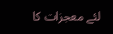لئے معجزات کا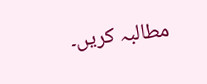مطالبہ کریں۔